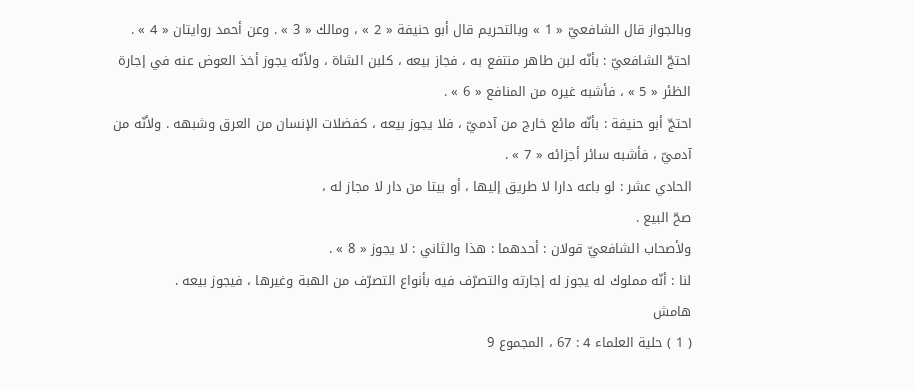وبالجواز قال الشافعيّ « 1 » وبالتحريم قال أبو حنيفة « 2 » ، ومالك « 3 » . وعن أحمد روايتان « 4 » .
احتجّ الشافعيّ : بأنّه لبن طاهر منتفع به ، فجاز بيعه ، كلبن الشاة ، ولأنّه يجوز أخذ العوض عنه في إجارة الظئر « 5 » ، فأشبه غيره من المنافع « 6 » .
احتجّ أبو حنيفة : بأنّه مائع خارج من آدميّ ، فلا يجوز بيعه ، كفضلات الإنسان من العرق وشبهه . ولأنّه من آدميّ ، فأشبه سائر أجزائه « 7 » .
الحادي عشر : لو باعه دارا لا طريق إليها ، أو بيتا من دار لا مجاز له ،
صحّ البيع .
ولأصحاب الشافعيّ قولان : أحدهما : هذا والثاني : لا يجوز « 8 » .
لنا : أنّه مملوك له يجوز له إجارته والتصرّف فيه بأنواع التصرّف من الهبة وغيرها ، فيجوز بيعه .
هامش
( 1 ) حلية العلماء 4 : 67 ، المجموع 9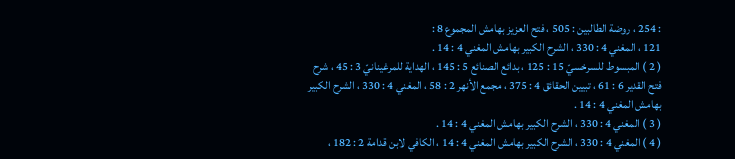: 254 ، روضة الطالبين : 505 ، فتح العزيز بهامش المجموع 8 :
121 ، المغني 4 : 330 ، الشرح الكبير بهامش المغني 4 : 14 .
( 2 ) المبسوط للسرخسيّ 15 : 125 ، بدائع الصنائع 5 : 145 ، الهداية للمرغينانيّ 3 : 45 ، شرح فتح القدير 6 : 61 ، تبيين الحقائق 4 : 375 ، مجمع الأنهر 2 : 58 ، المغني 4 : 330 ، الشرح الكبير بهامش المغني 4 : 14 .
( 3 ) المغني 4 : 330 ، الشرح الكبير بهامش المغني 4 : 14 .
( 4 ) المغني 4 : 330 ، الشرح الكبير بهامش المغني 4 : 14 ، الكافي لابن قدامة 2 : 182 ،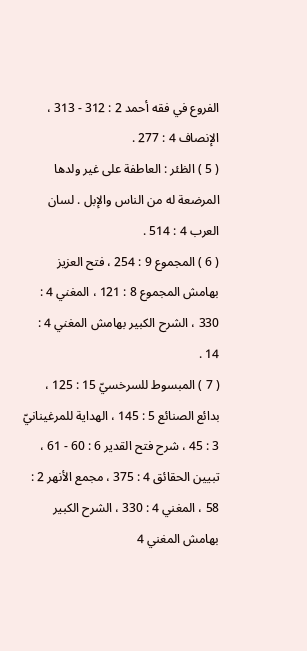الفروع في فقه أحمد 2 : 312 - 313 ، الإنصاف 4 : 277 .
( 5 ) الظئر : العاطفة على غير ولدها المرضعة له من الناس والإبل . لسان العرب 4 : 514 .
( 6 ) المجموع 9 : 254 ، فتح العزيز بهامش المجموع 8 : 121 ، المغني 4 : 330 ، الشرح الكبير بهامش المغني 4 : 14 .
( 7 ) المبسوط للسرخسيّ 15 : 125 ، بدائع الصنائع 5 : 145 ، الهداية للمرغينانيّ 3 : 45 ، شرح فتح القدير 6 : 60 - 61 ، تبيين الحقائق 4 : 375 ، مجمع الأنهر 2 : 58 ، المغني 4 : 330 ، الشرح الكبير بهامش المغني 4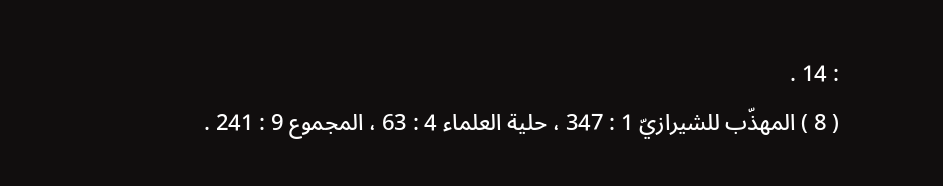: 14 .
( 8 ) المهذّب للشيرازيّ 1 : 347 ، حلية العلماء 4 : 63 ، المجموع 9 : 241 .